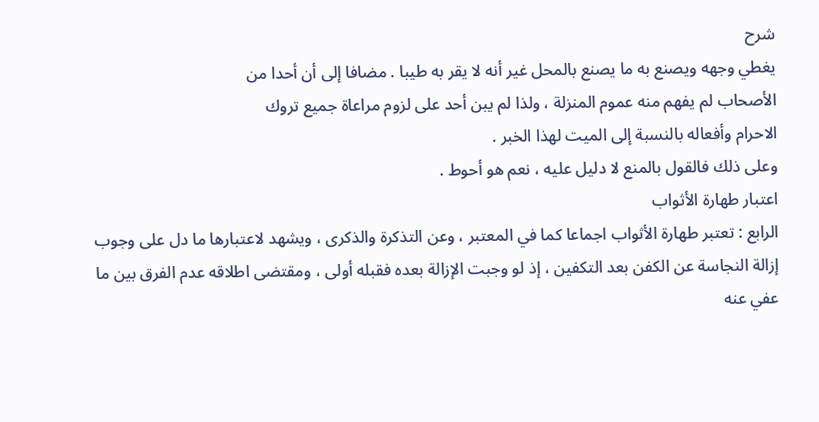شرح
يغطي وجهه ويصنع به ما يصنع بالمحل غير أنه لا يقر به طيبا . مضافا إلى أن أحدا من
الأصحاب لم يفهم منه عموم المنزلة ، ولذا لم يبن أحد على لزوم مراعاة جميع تروك
الاحرام وأفعاله بالنسبة إلى الميت لهذا الخبر .
وعلى ذلك فالقول بالمنع لا دليل عليه ، نعم هو أحوط .
اعتبار طهارة الأثواب
الرابع : تعتبر طهارة الأثواب اجماعا كما في المعتبر ، وعن التذكرة والذكرى ، ويشهد لاعتبارها ما دل على وجوب إزالة النجاسة عن الكفن بعد التكفين ، إذ لو وجبت الإزالة بعده فقبله أولى ، ومقتضى اطلاقه عدم الفرق بين ما عفي عنه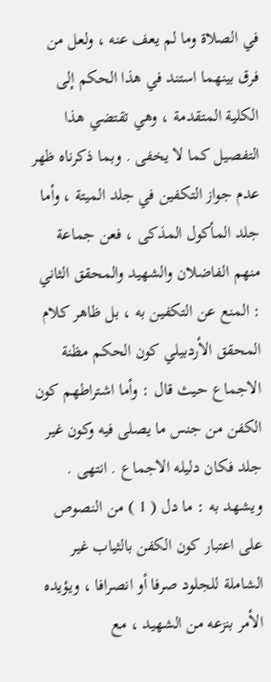في الصلاة وما لم يعف عنه ، ولعل من فرق بينهما استند في هذا الحكم إلى الكلية المتقدمة ، وهي تقتضي هذا التفصيل كما لا يخفى . وبما ذكرناه ظهر عدم جواز التكفين في جلد الميتة ، وأما جلد المأكول المذكى ، فعن جماعة منهم الفاضلان والشهيد والمحقق الثاني : المنع عن التكفين به ، بل ظاهر كلام المحقق الأردبيلي كون الحكم مظنة الاجماع حيث قال : وأما اشتراطهم كون الكفن من جنس ما يصلى فيه وكون غير جلد فكان دليله الاجماع . انتهى . ويشهد به : ما دل ( 1 ) من النصوص على اعتبار كون الكفن بالثياب غير الشاملة للجلود صرفا أو انصرافا ، ويؤيده الأمر بنزعه من الشهيد ، مع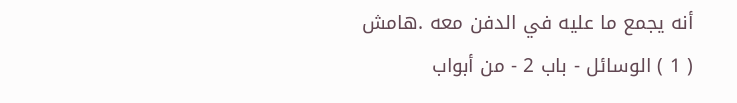أنه يجمع ما عليه في الدفن معه .هامش
( 1 ) الوسائل - باب 2 - من أبواب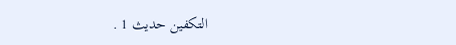التكفين حديث 1 .